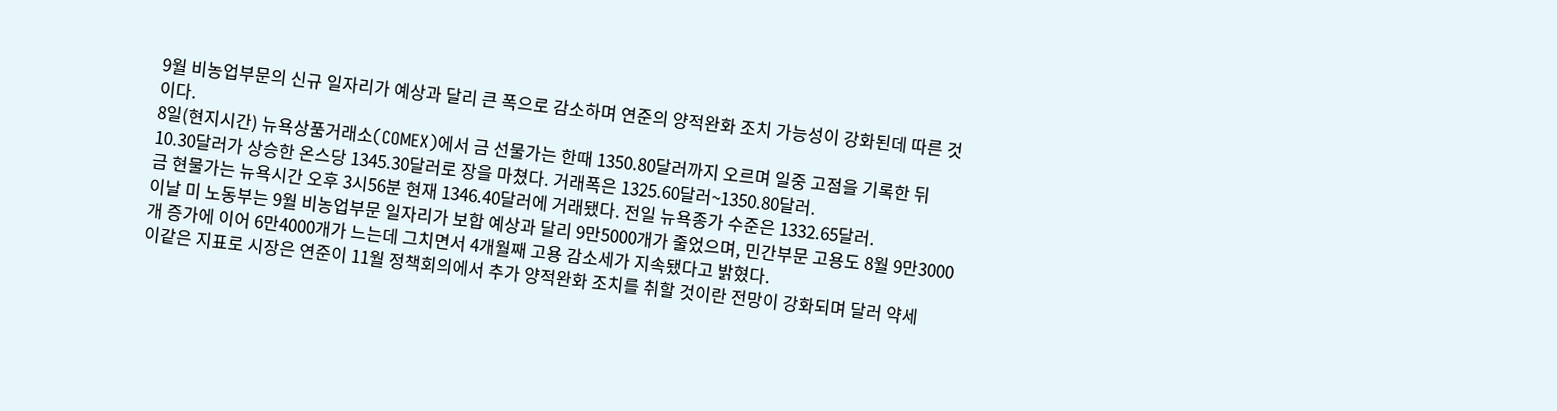9월 비농업부문의 신규 일자리가 예상과 달리 큰 폭으로 감소하며 연준의 양적완화 조치 가능성이 강화된데 따른 것이다.
8일(현지시간) 뉴욕상품거래소(COMEX)에서 금 선물가는 한때 1350.80달러까지 오르며 일중 고점을 기록한 뒤 10.30달러가 상승한 온스당 1345.30달러로 장을 마쳤다. 거래폭은 1325.60달러~1350.80달러.
금 현물가는 뉴욕시간 오후 3시56분 현재 1346.40달러에 거래됐다. 전일 뉴욕종가 수준은 1332.65달러.
이날 미 노동부는 9월 비농업부문 일자리가 보합 예상과 달리 9만5000개가 줄었으며, 민간부문 고용도 8월 9만3000개 증가에 이어 6만4000개가 느는데 그치면서 4개월째 고용 감소세가 지속됐다고 밝혔다.
이같은 지표로 시장은 연준이 11월 정책회의에서 추가 양적완화 조치를 취할 것이란 전망이 강화되며 달러 약세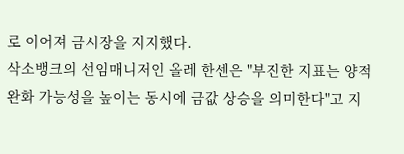로 이어져 금시장을 지지했다.
삭소뱅크의 선임매니저인 올레 한센은 "부진한 지표는 양적완화 가능성을 높이는 동시에 금값 상승을 의미한다"고 지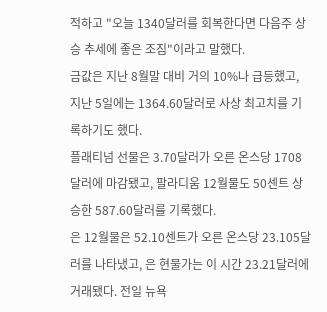적하고 "오늘 1340달러를 회복한다면 다음주 상승 추세에 좋은 조짐"이라고 말했다.
금값은 지난 8월말 대비 거의 10%나 급등했고, 지난 5일에는 1364.60달러로 사상 최고치를 기록하기도 했다.
플래티넘 선물은 3.70달러가 오른 온스당 1708달러에 마감됐고, 팔라디움 12월물도 50센트 상승한 587.60달러를 기록했다.
은 12월물은 52.10센트가 오른 온스당 23.105달러를 나타냈고, 은 현물가는 이 시간 23.21달러에 거래됐다. 전일 뉴욕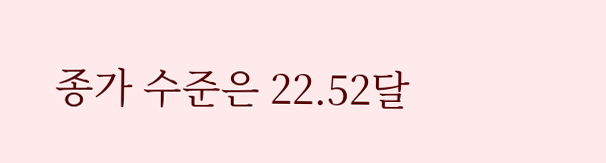종가 수준은 22.52달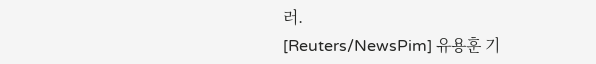러.
[Reuters/NewsPim] 유용훈 기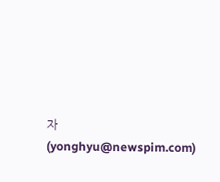자 (yonghyu@newspim.com)